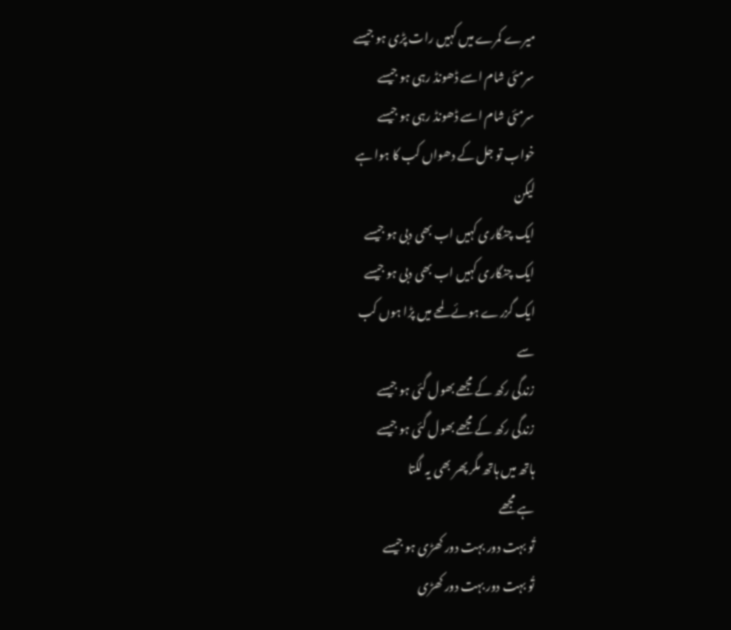میرے کمرے میں کہیں رات پڑی ہو جیسے
سرمئی شام اسے ڈھونڈ رہی ہو جیسے
سرمئی شام اسے ڈھونڈ رہی ہو جیسے
خواب تو جل کے دھواں کب کا ہوا ہے
لیکن
ایک چنگاری کہیں اب بھی دبی ہو جیسے
ایک چنگاری کہیں اب بھی دبی ہو جیسے
ایک گزرے ہوئے لمحے میں پڑا ہوں کب
سے
زندگی رکھ کے مجھے بھول گئی ہو جیسے
زندگی رکھ کے مجھے بھول گئی ہو جیسے
ہاتھ میں ہاتھ مگر پھر بھی یہ لگتا
ہے مجھے
تُو بہت دور بہت دور کھڑی ہو جیسے
تُو بہت دور بہت دور کھڑی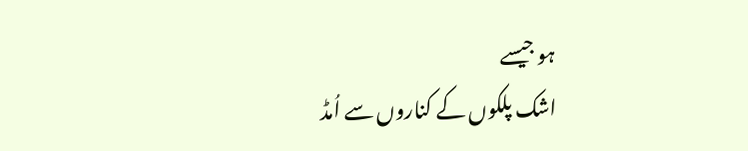ہو جیسے
اشک پلکوں کے کناروں سے اُمڈ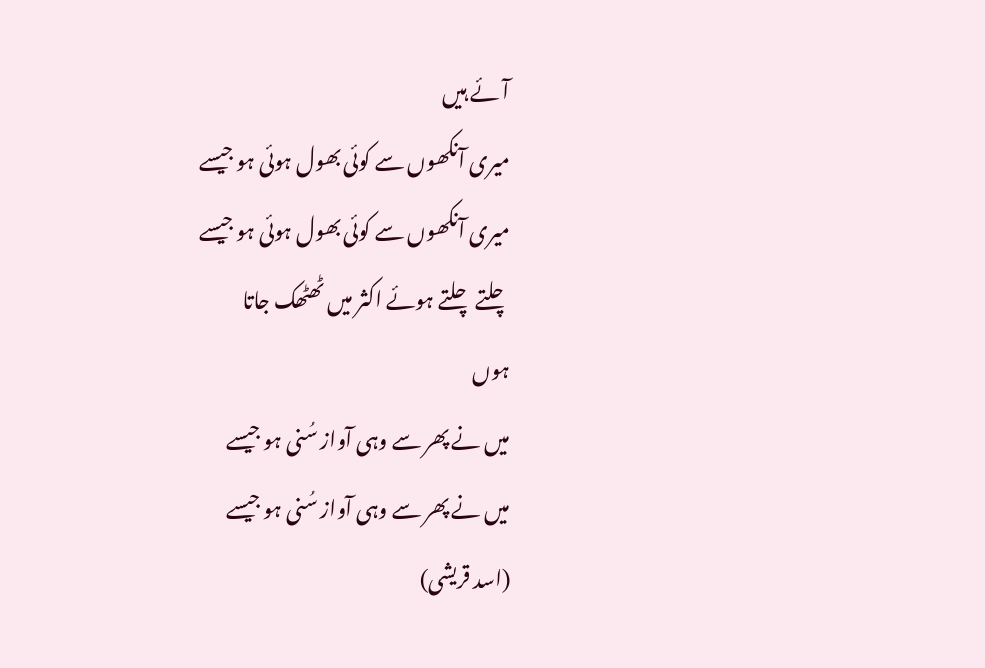آئے ہیں
میری آنکھوں سے کوئی بھول ہوئی ہو جیسے
میری آنکھوں سے کوئی بھول ہوئی ہو جیسے
چلتے چلتے ہوئے اکثر میں ٹھٹھک جاتا
ہوں
میں نے پھر سے وہی آواز سُنی ہو جیسے
میں نے پھر سے وہی آواز سُنی ہو جیسے
(اسد قریشی)